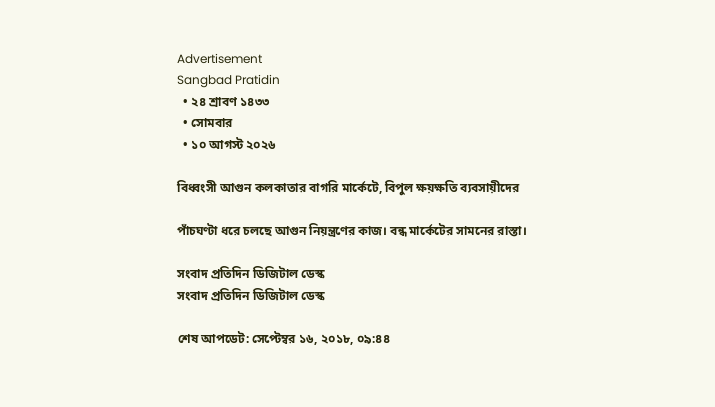Advertisement
Sangbad Pratidin
  • ২৪ শ্রাবণ ১৪৩৩
  • সোমবার
  • ১০ আগস্ট ২০২৬

বিধ্বংসী আগুন কলকাতার বাগরি মার্কেটে, বিপুল ক্ষয়ক্ষতি ব্যবসায়ীদের

পাঁচঘণ্টা ধরে চলছে আগুন নিয়ন্ত্রণের কাজ। বন্ধ মার্কেটের সামনের রাস্তা।

সংবাদ প্রতিদিন ডিজিটাল ডেস্ক
সংবাদ প্রতিদিন ডিজিটাল ডেস্ক

শেষ আপডেট: সেপ্টেম্বর ১৬, ২০১৮, ০৯:৪৪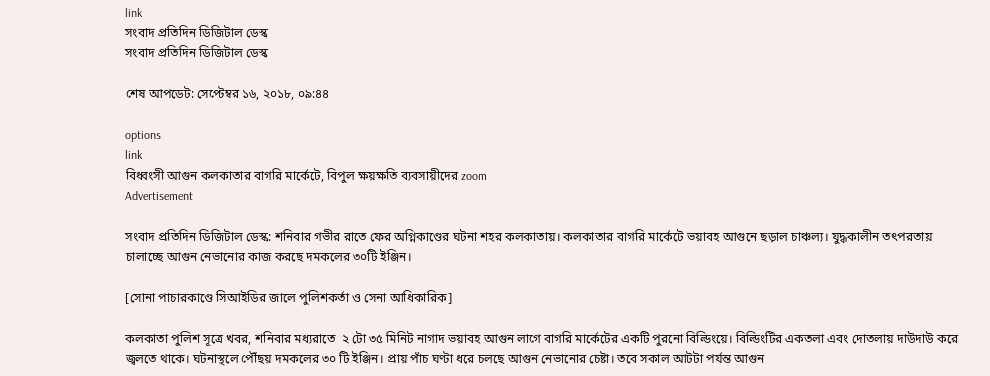link
সংবাদ প্রতিদিন ডিজিটাল ডেস্ক
সংবাদ প্রতিদিন ডিজিটাল ডেস্ক

শেষ আপডেট: সেপ্টেম্বর ১৬, ২০১৮, ০৯:৪৪

options
link
বিধ্বংসী আগুন কলকাতার বাগরি মার্কেটে, বিপুল ক্ষয়ক্ষতি ব্যবসায়ীদের zoom
Advertisement

সংবাদ প্রতিদিন ডিজিটাল ডেস্ক: শনিবার গভীর রাতে ফের অগ্নিকাণ্ডের ঘটনা শহর কলকাতায়। কলকাতার বাগরি মার্কেটে ভয়াবহ আগুনে ছড়াল চাঞ্চল্য। যুদ্ধকালীন তৎপরতায় চালাচ্ছে আগুন নেভানোর কাজ করছে দমকলের ৩০টি ইঞ্জিন।

[সোনা পাচারকাণ্ডে সিআইডির জালে পুলিশকর্তা ও সেনা আধিকারিক]

কলকাতা পুলিশ সূত্রে খবর, শনিবার মধ্যরাতে  ২ টো ৩৫ মিনিট নাগাদ ভয়াবহ আগুন লাগে বাগরি মার্কেটের একটি পুরনো বিল্ডিংয়ে। বিল্ডিংটির একতলা এবং দোতলায় দাউদাউ করে জ্বলতে থাকে। ঘটনাস্থলে পৌঁছয় দমকলের ৩০ টি ইঞ্জিন। প্রায় পাঁচ ঘণ্টা ধরে চলছে আগুন নেভানোর চেষ্টা। তবে সকাল আটটা পর্যন্ত আগুন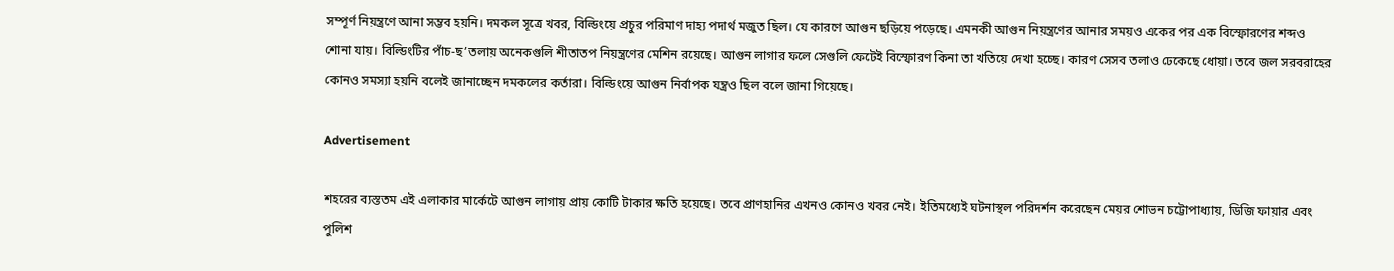সম্পূর্ণ নিয়ন্ত্রণে আনা সম্ভব হয়নি। দমকল সূত্রে খবর, বিল্ডিংয়ে প্রচুর পরিমাণ দাহ্য পদার্থ মজুত ছিল। যে কারণে আগুন ছড়িয়ে পড়েছে। এমনকী আগুন নিয়ন্ত্রণের আনার সময়ও একের পর এক বিস্ফোরণের শব্দও শোনা যায়। বিল্ডিংটির পাঁচ-ছ’তলায় অনেকগুলি শীতাতপ নিয়ন্ত্রণের মেশিন রয়েছে। আগুন লাগার ফলে সেগুলি ফেটেই বিস্ফোরণ কিনা তা খতিয়ে দেখা হচ্ছে। কারণ সেসব তলাও ঢেকেছে ধোয়া। তবে জল সরবরাহের কোনও সমস্যা হয়নি বলেই জানাচ্ছেন দমকলের কর্তারা। বিল্ডিংয়ে আগুন নির্বাপক যন্ত্রও ছিল বলে জানা গিয়েছে।

Advertisement

শহরের ব্যস্ততম এই এলাকার মার্কেটে আগুন লাগায় প্রায় কোটি টাকার ক্ষতি হয়েছে। তবে প্রাণহানির এখনও কোনও খবর নেই। ইতিমধ্যেই ঘটনাস্থল পরিদর্শন করেছেন মেয়র শোভন চট্টোপাধ্যায়, ডিজি ফায়ার এবং পুলিশ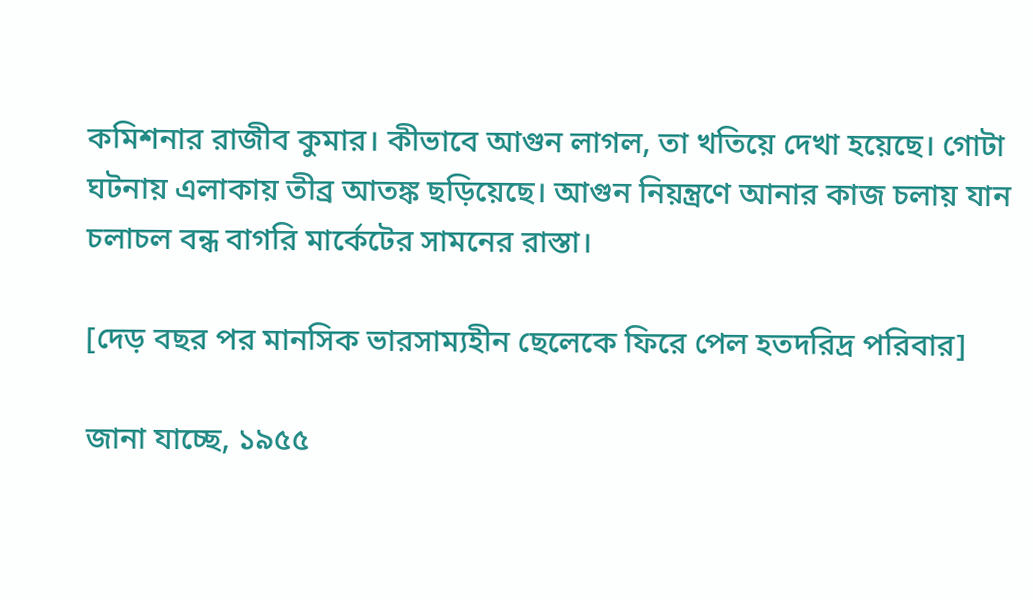কমিশনার রাজীব কুমার। কীভাবে আগুন লাগল, তা খতিয়ে দেখা হয়েছে। গোটা ঘটনায় এলাকায় তীব্র আতঙ্ক ছড়িয়েছে। আগুন নিয়ন্ত্রণে আনার কাজ চলায় যান চলাচল বন্ধ বাগরি মার্কেটের সামনের রাস্তা।

[দেড় বছর পর মানসিক ভারসাম্যহীন ছেলেকে ফিরে পেল হতদরিদ্র পরিবার]

জানা যাচ্ছে, ১৯৫৫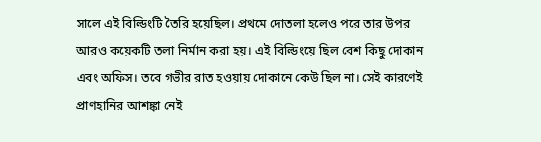সালে এই বিল্ডিংটি তৈরি হয়েছিল। প্রথমে দোতলা হলেও পরে তার উপর আরও কয়েকটি তলা নির্মান করা হয়। এই বিল্ডিংয়ে ছিল বেশ কিছু দোকান এবং অফিস। তবে গভীর রাত হওয়ায় দোকানে কেউ ছিল না। সেই কারণেই প্রাণহানির আশঙ্কা নেই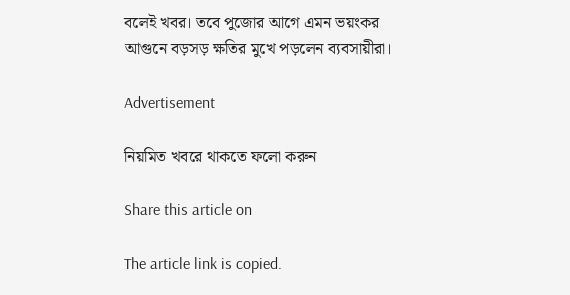বলেই খবর। তবে পুজোর আগে এমন ভয়ংকর আগুনে বড়সড় ক্ষতির মুখে পড়লেন ব্যবসায়ীরা।

Advertisement

নিয়মিত খবরে থাকতে ফলো করুন

Share this article on

The article link is copied.